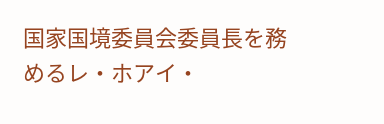国家国境委員会委員長を務めるレ・ホアイ・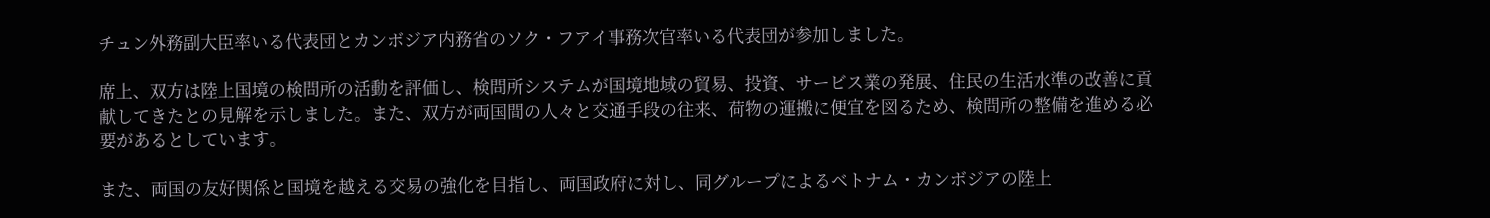チュン外務副大臣率いる代表団とカンボジア内務省のソク・フアイ事務次官率いる代表団が参加しました。

席上、双方は陸上国境の検問所の活動を評価し、検問所システムが国境地域の貿易、投資、サービス業の発展、住民の生活水準の改善に貢献してきたとの見解を示しました。また、双方が両国間の人々と交通手段の往来、荷物の運搬に便宜を図るため、検問所の整備を進める必要があるとしています。

また、両国の友好関係と国境を越える交易の強化を目指し、両国政府に対し、同グループによるベトナム・カンボジアの陸上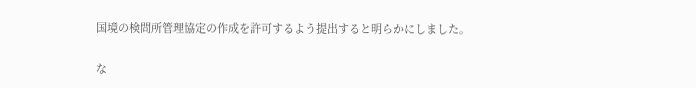国境の検問所管理協定の作成を許可するよう提出すると明らかにしました。

な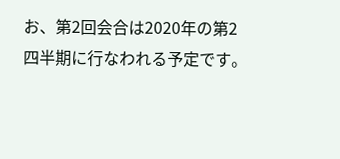お、第2回会合は2020年の第2四半期に行なわれる予定です。